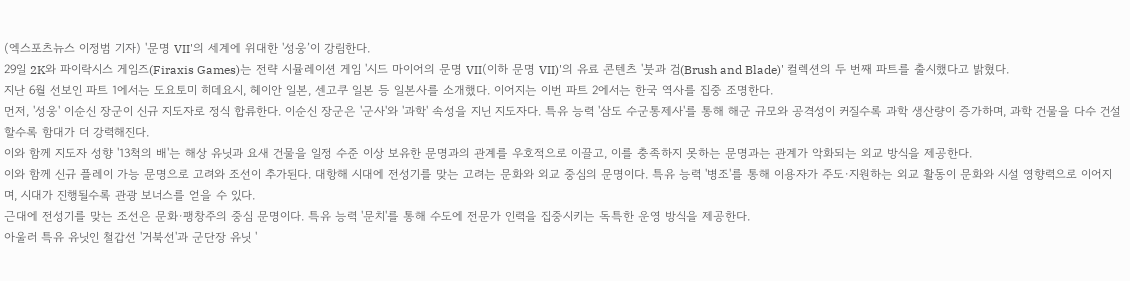(엑스포츠뉴스 이정범 기자) '문명 VII'의 세계에 위대한 '성웅’이 강림한다.
29일 2K와 파이락시스 게임즈(Firaxis Games)는 전략 시뮬레이션 게임 '시드 마이어의 문명 VII(이하 문명 VII)'의 유료 콘텐츠 '붓과 검(Brush and Blade)' 컬렉션의 두 번째 파트를 출시했다고 밝혔다.
지난 6월 선보인 파트 1에서는 도요토미 히데요시, 헤이안 일본, 센고쿠 일본 등 일본사를 소개했다. 이어지는 이번 파트 2에서는 한국 역사를 집중 조명한다.
먼저, '성웅' 이순신 장군이 신규 지도자로 정식 합류한다. 이순신 장군은 '군사'와 '과학' 속성을 지닌 지도자다. 특유 능력 '삼도 수군통제사'를 통해 해군 규모와 공격성이 커질수록 과학 생산량이 증가하며, 과학 건물을 다수 건설할수록 함대가 더 강력해진다.
이와 함께 지도자 성향 '13척의 배'는 해상 유닛과 요새 건물을 일정 수준 이상 보유한 문명과의 관계를 우호적으로 이끌고, 이를 충족하지 못하는 문명과는 관계가 악화되는 외교 방식을 제공한다.
이와 함께 신규 플레이 가능 문명으로 고려와 조선이 추가된다. 대항해 시대에 전성기를 맞는 고려는 문화와 외교 중심의 문명이다. 특유 능력 '병조'를 통해 이용자가 주도·지원하는 외교 활동이 문화와 시설 영향력으로 이어지며, 시대가 진행될수록 관광 보너스를 얻을 수 있다.
근대에 전성기를 맞는 조선은 문화·팽창주의 중심 문명이다. 특유 능력 '문치'를 통해 수도에 전문가 인력을 집중시키는 독특한 운영 방식을 제공한다.
아울러 특유 유닛인 철갑선 '거북선'과 군단장 유닛 '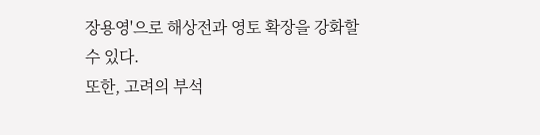장용영'으로 해상전과 영토 확장을 강화할 수 있다.
또한, 고려의 부석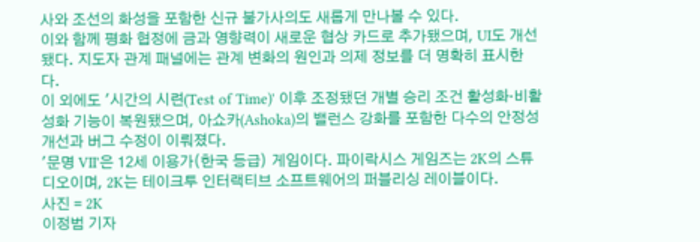사와 조선의 화성을 포함한 신규 불가사의도 새롭게 만나볼 수 있다.
이와 함께 평화 협정에 금과 영향력이 새로운 협상 카드로 추가됐으며, UI도 개선됐다. 지도자 관계 패널에는 관계 변화의 원인과 의제 정보를 더 명확히 표시한다.
이 외에도 '시간의 시련(Test of Time)' 이후 조정됐던 개별 승리 조건 활성화·비활성화 기능이 복원됐으며, 아쇼카(Ashoka)의 밸런스 강화를 포함한 다수의 안정성 개선과 버그 수정이 이뤄졌다.
'문명 VII'은 12세 이용가(한국 등급) 게임이다. 파이락시스 게임즈는 2K의 스튜디오이며, 2K는 테이크투 인터랙티브 소프트웨어의 퍼블리싱 레이블이다.
사진 = 2K
이정범 기자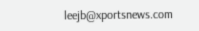leejb@xportsnews.com